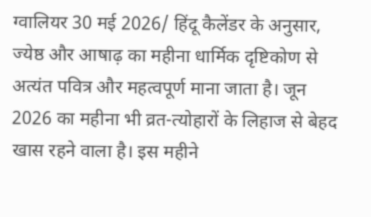ग्वालियर 30 मई 2026/ हिंदू कैलेंडर के अनुसार, ज्येष्ठ और आषाढ़ का महीना धार्मिक दृष्टिकोण से अत्यंत पवित्र और महत्वपूर्ण माना जाता है। जून 2026 का महीना भी व्रत-त्योहारों के लिहाज से बेहद खास रहने वाला है। इस महीने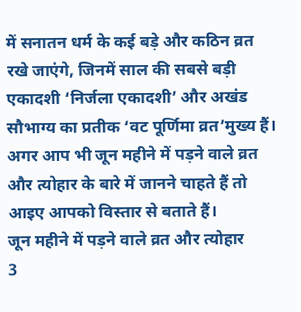में सनातन धर्म के कई बड़े और कठिन व्रत रखे जाएंगे, जिनमें साल की सबसे बड़ी एकादशी ‘निर्जला एकादशी’ और अखंड सौभाग्य का प्रतीक ‘वट पूर्णिमा व्रत’मुख्य हैं। अगर आप भी जून महीने में पड़ने वाले व्रत और त्योहार के बारे में जानने चाहते हैं तो आइए आपको विस्तार से बताते हैं।
जून महीने में पड़ने वाले व्रत और त्योहार
3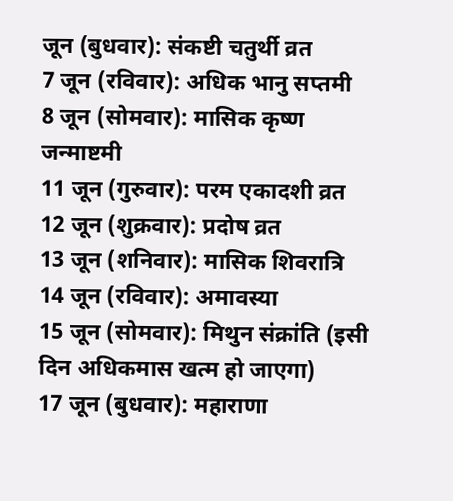जून (बुधवार): संकष्टी चतुर्थी व्रत
7 जून (रविवार): अधिक भानु सप्तमी
8 जून (सोमवार): मासिक कृष्ण जन्माष्टमी
11 जून (गुरुवार): परम एकादशी व्रत
12 जून (शुक्रवार): प्रदोष व्रत
13 जून (शनिवार): मासिक शिवरात्रि
14 जून (रविवार): अमावस्या
15 जून (सोमवार): मिथुन संक्रांति (इसी दिन अधिकमास खत्म हो जाएगा)
17 जून (बुधवार): महाराणा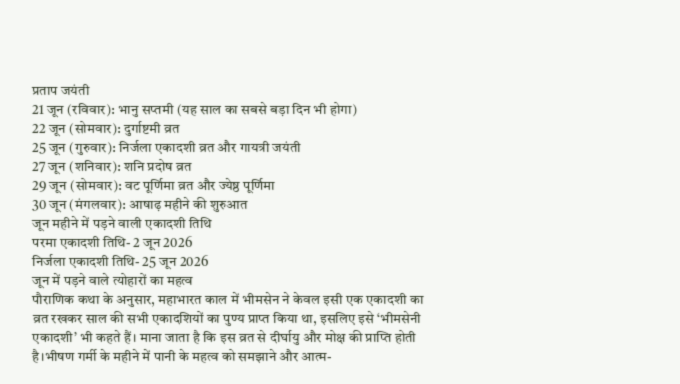प्रताप जयंती
21 जून (रविवार): भानु सप्तमी (यह साल का सबसे बड़ा दिन भी होगा)
22 जून (सोमवार): दुर्गाष्टमी व्रत
25 जून (गुरुवार): निर्जला एकादशी व्रत और गायत्री जयंती
27 जून (शनिवार): शनि प्रदोष व्रत
29 जून (सोमवार): वट पूर्णिमा व्रत और ज्येष्ठ पूर्णिमा
30 जून (मंगलवार): आषाढ़ महीने की शुरुआत
जून महीने में पड़ने वाली एकादशी तिथि
परमा एकादशी तिथि- 2 जून 2026
निर्जला एकादशी तिथि- 25 जून 2026
जून में पड़ने वाले त्योहारों का महत्व
पौराणिक कथा के अनुसार, महाभारत काल में भीमसेन ने केवल इसी एक एकादशी का व्रत रखकर साल की सभी एकादशियों का पुण्य प्राप्त किया था, इसलिए इसे ‘भीमसेनी एकादशी’ भी कहते हैं। माना जाता है कि इस व्रत से दीर्घायु और मोक्ष की प्राप्ति होती है।भीषण गर्मी के महीने में पानी के महत्व को समझाने और आत्म-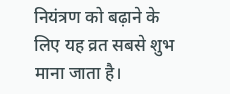नियंत्रण को बढ़ाने के लिए यह व्रत सबसे शुभ माना जाता है।